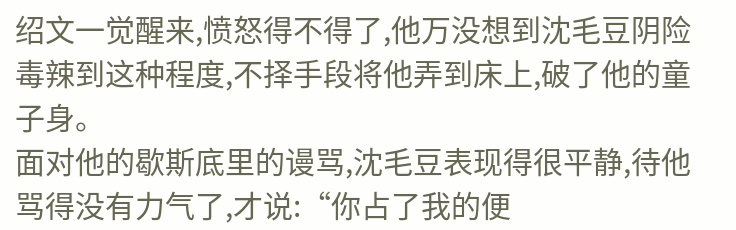绍文一觉醒来,愤怒得不得了,他万没想到沈毛豆阴险毒辣到这种程度,不择手段将他弄到床上,破了他的童子身。
面对他的歇斯底里的谩骂,沈毛豆表现得很平静,待他骂得没有力气了,才说:“你占了我的便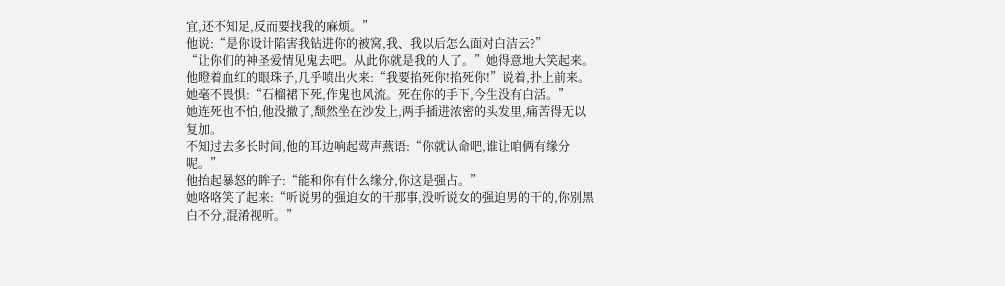宜,还不知足,反而要找我的麻烦。”
他说:“是你设计陷害我钻进你的被窝,我、我以后怎么面对白洁云?”
“让你们的神圣爱情见鬼去吧。从此你就是我的人了。”她得意地大笑起来。
他瞪着血红的眼珠子,几乎喷出火来:“我要掐死你!掐死你!”说着,扑上前来。
她毫不畏惧:“石榴裙下死,作鬼也风流。死在你的手下,今生没有白活。”
她连死也不怕,他没撤了,颓然坐在沙发上,两手插进浓密的头发里,痛苦得无以复加。
不知过去多长时间,他的耳边响起莺声燕语:“你就认命吧,谁让咱俩有缘分呢。”
他抬起暴怒的眸子:“能和你有什么缘分,你这是强占。”
她咯咯笑了起来:“听说男的强迫女的干那事,没听说女的强迫男的干的,你别黑白不分,混淆视听。”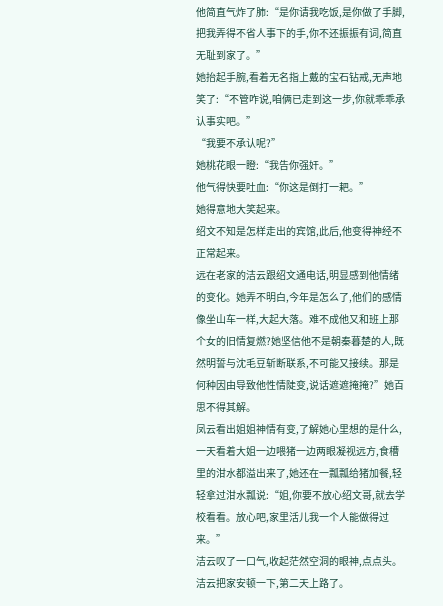他简直气炸了肺:“是你请我吃饭,是你做了手脚,把我弄得不省人事下的手,你不还振振有词,简直无耻到家了。”
她抬起手腕,看着无名指上戴的宝石钻戒,无声地笑了:“不管咋说,咱俩已走到这一步,你就乖乖承认事实吧。”
“我要不承认呢?”
她桃花眼一瞪:“我告你强奸。”
他气得快要吐血:“你这是倒打一耙。”
她得意地大笑起来。
绍文不知是怎样走出的宾馆,此后,他变得神经不正常起来。
远在老家的洁云跟绍文通电话,明显感到他情绪的变化。她弄不明白,今年是怎么了,他们的感情像坐山车一样,大起大落。难不成他又和班上那个女的旧情复燃?她坚信他不是朝秦暮楚的人,既然明誓与沈毛豆斩断联系,不可能又接续。那是何种因由导致他性情陡变,说话遮遮掩掩?”她百思不得其解。
凤云看出姐姐神情有变,了解她心里想的是什么,一天看着大姐一边喂猪一边两眼凝视远方,食槽里的泔水都溢出来了,她还在一瓢瓢给猪加餐,轻轻拿过泔水瓢说:“姐,你要不放心绍文哥,就去学校看看。放心吧,家里活儿我一个人能做得过来。”
洁云叹了一口气,收起茫然空洞的眼神,点点头。
洁云把家安顿一下,第二天上路了。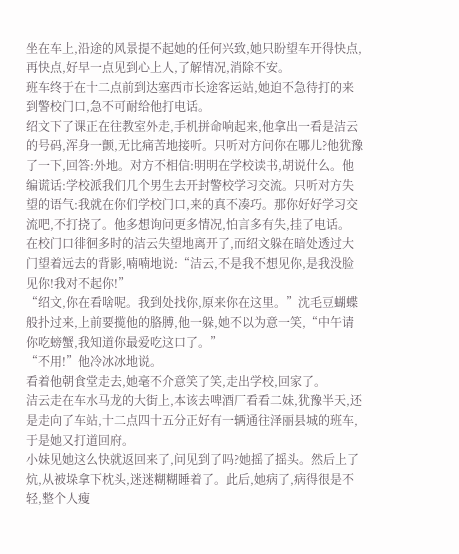坐在车上,沿途的风景提不起她的任何兴致,她只盼望车开得快点,再快点,好早一点见到心上人,了解情况,消除不安。
班车终于在十二点前到达塞西市长途客运站,她迫不急待打的来到警校门口,急不可耐给他打电话。
绍文下了课正在往教室外走,手机拼命响起来,他拿出一看是洁云的号码,浑身一颤,无比痛苦地接听。只听对方问你在哪儿?他犹豫了一下,回答:外地。对方不相信:明明在学校读书,胡说什么。他编谎话:学校派我们几个男生去开封警校学习交流。只听对方失望的语气:我就在你们学校门口,来的真不凑巧。那你好好学习交流吧,不打挠了。他多想询问更多情况,怕言多有失,挂了电话。
在校门口徘徊多时的洁云失望地离开了,而绍文躲在暗处透过大门望着远去的背影,喃喃地说:“洁云,不是我不想见你,是我没脸见你!我对不起你!”
“绍文,你在看啥呢。我到处找你,原来你在这里。”沈毛豆蝴蝶般扑过来,上前要揽他的胳膊,他一躲,她不以为意一笑,“中午请你吃螃蟹,我知道你最爱吃这口了。”
“不用!”他冷冰冰地说。
看着他朝食堂走去,她毫不介意笑了笑,走出学校,回家了。
洁云走在车水马龙的大街上,本该去啤酒厂看看二妹,犹豫半天,还是走向了车站,十二点四十五分正好有一辆通往泽丽县城的班车,于是她又打道回府。
小妹见她这么快就返回来了,问见到了吗?她摇了摇头。然后上了炕,从被垛拿下枕头,迷迷糊糊睡着了。此后,她病了,病得很是不轻,整个人瘦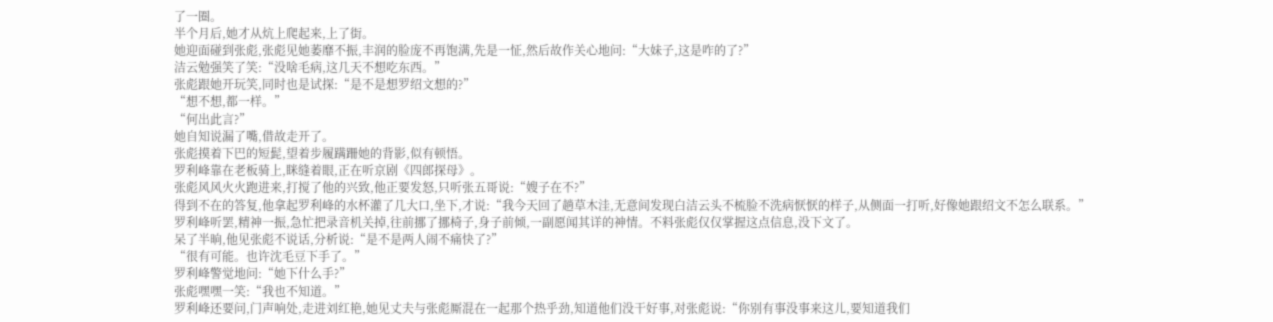了一圈。
半个月后,她才从炕上爬起来,上了街。
她迎面碰到张彪,张彪见她萎靡不振,丰润的脸庞不再饱满,先是一怔,然后故作关心地问:“大妹子,这是咋的了?”
洁云勉强笑了笑:“没啥毛病,这几天不想吃东西。”
张彪跟她开玩笑,同时也是试探:“是不是想罗绍文想的?”
“想不想,都一样。”
“何出此言?”
她自知说漏了嘴,借故走开了。
张彪摸着下巴的短髭,望着步履蹒跚她的背影,似有顿悟。
罗利峰靠在老板骑上,眯缝着眼,正在听京剧《四郎探母》。
张彪风风火火跑进来,打搅了他的兴致,他正要发怒,只听张五哥说:“嫂子在不?”
得到不在的答复,他拿起罗利峰的水杯灌了几大口,坐下,才说:“我今天回了趟草木洼,无意间发现白洁云头不梳脸不洗病恹恹的样子,从侧面一打听,好像她跟绍文不怎么联系。”
罗利峰听罢,精神一振,急忙把录音机关掉,往前挪了挪椅子,身子前倾,一副愿闻其详的神情。不料张彪仅仅掌握这点信息,没下文了。
呆了半晌,他见张彪不说话,分析说:“是不是两人闹不痛快了?”
“很有可能。也许沈毛豆下手了。”
罗利峰警觉地问:“她下什么手?”
张彪嘿嘿一笑:“我也不知道。”
罗利峰还要问,门声响处,走进刘红艳,她见丈夫与张彪厮混在一起那个热乎劲,知道他们没干好事,对张彪说:“你别有事没事来这儿,要知道我们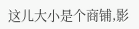这儿大小是个商铺,影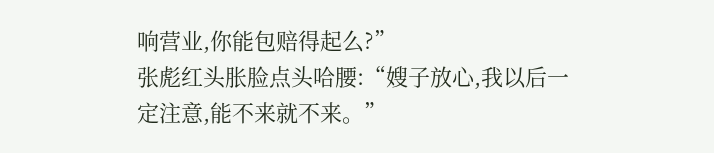响营业,你能包赔得起么?”
张彪红头胀脸点头哈腰:“嫂子放心,我以后一定注意,能不来就不来。”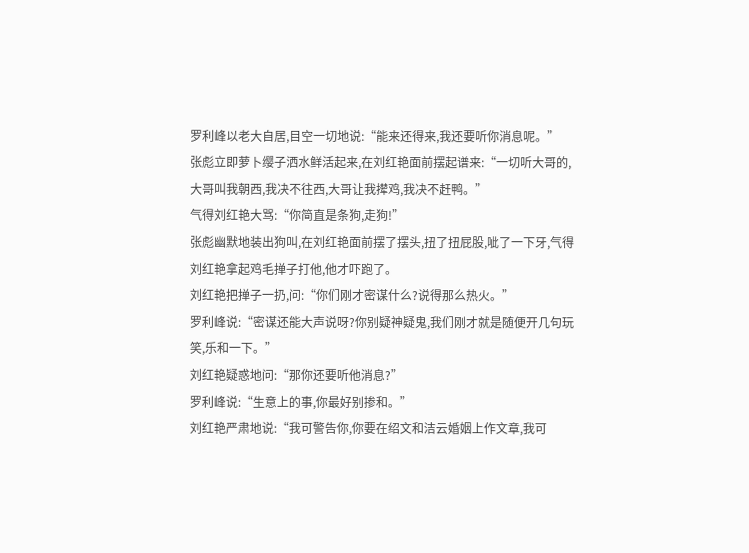罗利峰以老大自居,目空一切地说:“能来还得来,我还要听你消息呢。”
张彪立即萝卜缨子洒水鲜活起来,在刘红艳面前摆起谱来:“一切听大哥的,大哥叫我朝西,我决不往西,大哥让我撵鸡,我决不赶鸭。”
气得刘红艳大骂:“你简直是条狗,走狗!”
张彪幽默地装出狗叫,在刘红艳面前摆了摆头,扭了扭屁股,呲了一下牙,气得刘红艳拿起鸡毛掸子打他,他才吓跑了。
刘红艳把掸子一扔,问:“你们刚才密谋什么?说得那么热火。”
罗利峰说:“密谋还能大声说呀?你别疑神疑鬼,我们刚才就是随便开几句玩笑,乐和一下。”
刘红艳疑惑地问:“那你还要听他消息?”
罗利峰说:“生意上的事,你最好别掺和。”
刘红艳严肃地说:“我可警告你,你要在绍文和洁云婚姻上作文章,我可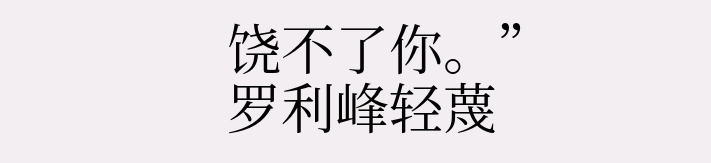饶不了你。”
罗利峰轻蔑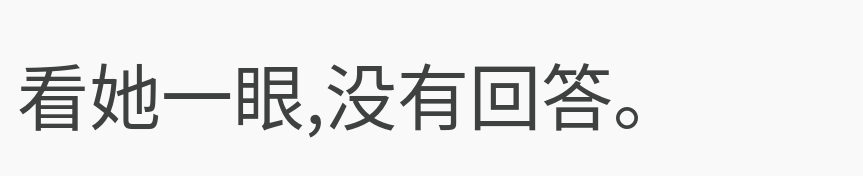看她一眼,没有回答。